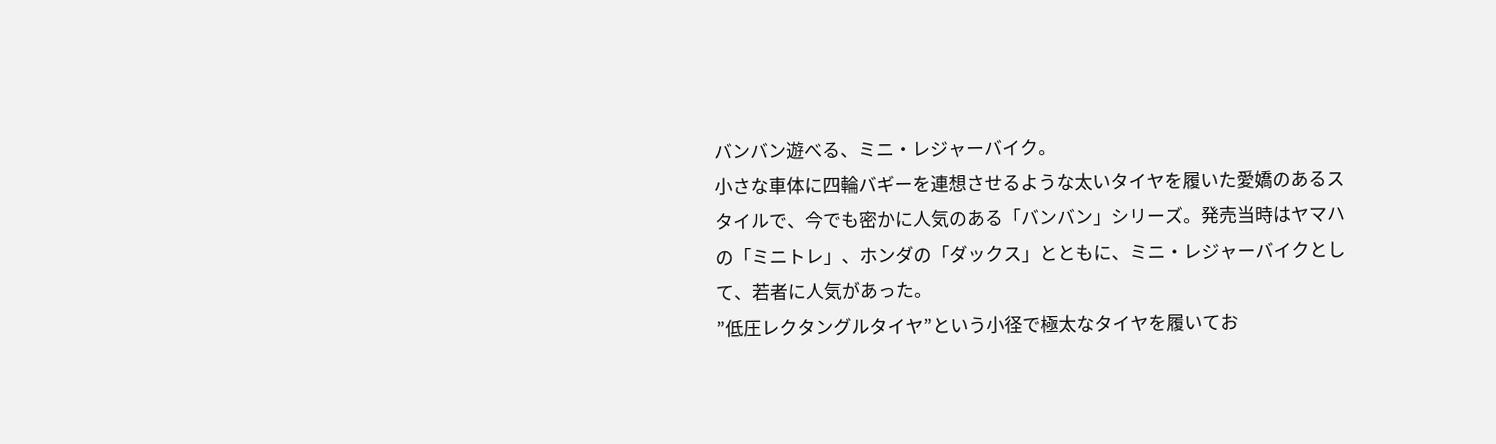バンバン遊べる、ミニ・レジャーバイク。
小さな車体に四輪バギーを連想させるような太いタイヤを履いた愛嬌のあるスタイルで、今でも密かに人気のある「バンバン」シリーズ。発売当時はヤマハの「ミニトレ」、ホンダの「ダックス」とともに、ミニ・レジャーバイクとして、若者に人気があった。
”低圧レクタングルタイヤ”という小径で極太なタイヤを履いてお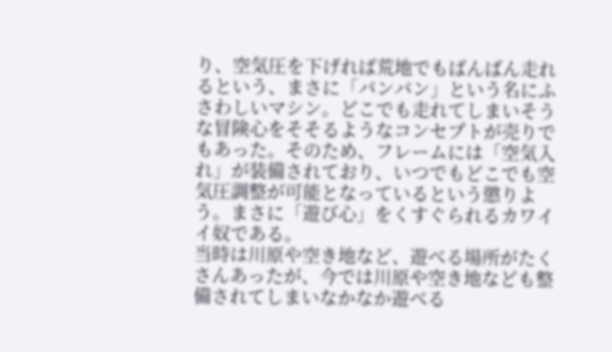り、空気圧を下げれば荒地でもばんばん走れるという、まさに「バンバン」という名にふさわしいマシン。どこでも走れてしまいそうな冒険心をそそるようなコンセプトが売りでもあった。そのため、フレームには「空気入れ」が装備されており、いつでもどこでも空気圧調整が可能となっているという懲りよう。まさに「遊び心」をくすぐられるカワイイ奴である。
当時は川原や空き地など、遊べる場所がたくさんあったが、今では川原や空き地なども整備されてしまいなかなか遊べる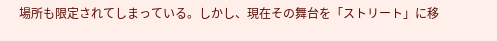場所も限定されてしまっている。しかし、現在その舞台を「ストリート」に移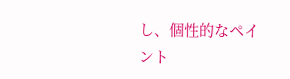し、個性的なペイント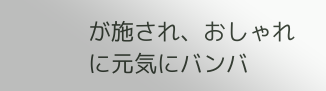が施され、おしゃれに元気にバンバ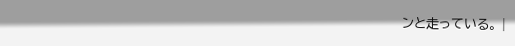ンと走っている。 |